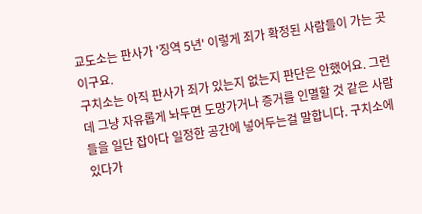교도소는 판사가 '징역 5년' 이렇게 죄가 확정된 사람들이 가는 곳이구요.
구치소는 아직 판사가 죄가 있는지 없는지 판단은 안했어요. 그런데 그냥 자유롭게 놔두면 도망가거나 증거를 인멸할 것 같은 사람들을 일단 잡아다 일정한 공간에 넣어두는걸 말합니다. 구치소에 있다가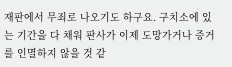재판에서 무죄로 나오기도 하구요. 구치소에 있는 기간을 다 채워 판사가 이제 도망가거나 증거를 인멸하지 않을 것 같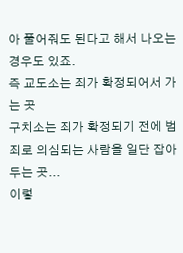아 풀어줘도 된다고 해서 나오는 경우도 있죠.
즉 교도소는 죄가 확정되어서 가는 곳
구치소는 죄가 확정되기 전에 범죄로 의심되는 사람을 일단 잡아 두는 곳...
이렇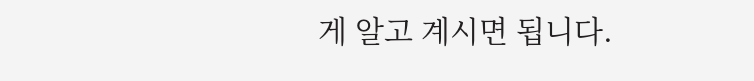게 알고 계시면 됩니다.